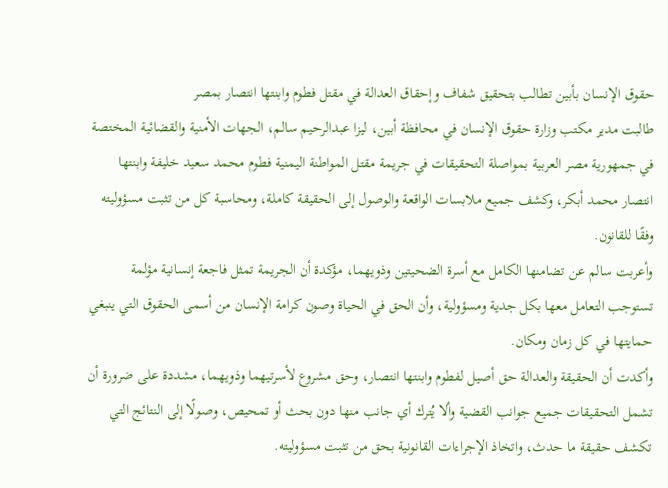حقوق الإنسان بأبين تطالب بتحقيق شفاف وإحقاق العدالة في مقتل فطوم وابنتها انتصار بمصر
طالبت مدير مكتب وزارة حقوق الإنسان في محافظة أبين، ليزا عبدالرحيم سالم، الجهات الأمنية والقضائية المختصة في جمهورية مصر العربية بمواصلة التحقيقات في جريمة مقتل المواطنة اليمنية فطوم محمد سعيد خليفة وابنتها انتصار محمد أبكر، وكشف جميع ملابسات الواقعة والوصول إلى الحقيقة كاملة، ومحاسبة كل من تثبت مسؤوليته وفقًا للقانون.
وأعربت سالم عن تضامنها الكامل مع أسرة الضحيتين وذويهما، مؤكدة أن الجريمة تمثل فاجعة إنسانية مؤلمة تستوجب التعامل معها بكل جدية ومسؤولية، وأن الحق في الحياة وصون كرامة الإنسان من أسمى الحقوق التي ينبغي حمايتها في كل زمان ومكان.
وأكدت أن الحقيقة والعدالة حق أصيل لفطوم وابنتها انتصار، وحق مشروع لأسرتيهما وذويهما، مشددة على ضرورة أن تشمل التحقيقات جميع جوانب القضية وألا يُترك أي جانب منها دون بحث أو تمحيص، وصولًا إلى النتائج التي تكشف حقيقة ما حدث، واتخاذ الإجراءات القانونية بحق من تثبت مسؤوليته.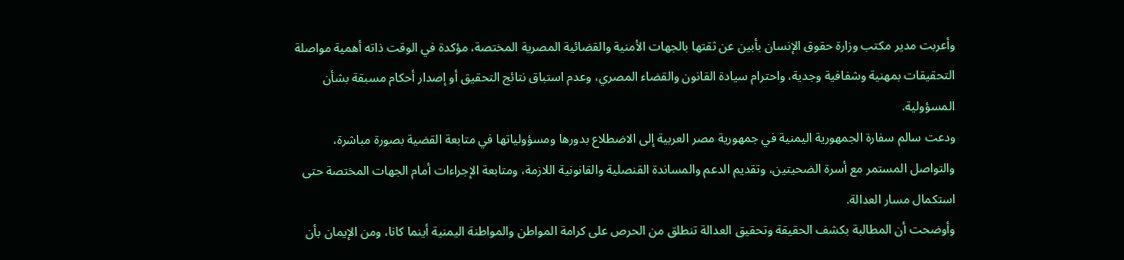وأعربت مدير مكتب وزارة حقوق الإنسان بأبين عن ثقتها بالجهات الأمنية والقضائية المصرية المختصة، مؤكدة في الوقت ذاته أهمية مواصلة التحقيقات بمهنية وشفافية وجدية، واحترام سيادة القانون والقضاء المصري، وعدم استباق نتائج التحقيق أو إصدار أحكام مسبقة بشأن المسؤولية.
ودعت سالم سفارة الجمهورية اليمنية في جمهورية مصر العربية إلى الاضطلاع بدورها ومسؤولياتها في متابعة القضية بصورة مباشرة، والتواصل المستمر مع أسرة الضحيتين، وتقديم الدعم والمساندة القنصلية والقانونية اللازمة، ومتابعة الإجراءات أمام الجهات المختصة حتى استكمال مسار العدالة.
وأوضحت أن المطالبة بكشف الحقيقة وتحقيق العدالة تنطلق من الحرص على كرامة المواطن والمواطنة اليمنية أينما كانا، ومن الإيمان بأن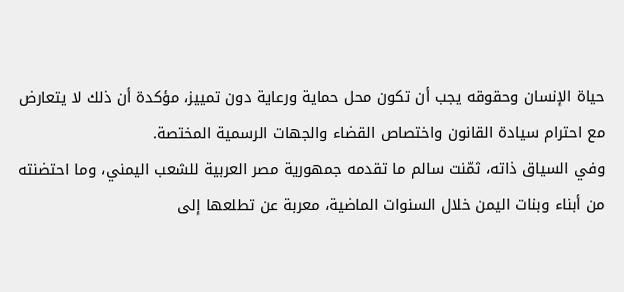حياة الإنسان وحقوقه يجب أن تكون محل حماية ورعاية دون تمييز، مؤكدة أن ذلك لا يتعارض مع احترام سيادة القانون واختصاص القضاء والجهات الرسمية المختصة.
وفي السياق ذاته، ثمّنت سالم ما تقدمه جمهورية مصر العربية للشعب اليمني، وما احتضنته من أبناء وبنات اليمن خلال السنوات الماضية، معربة عن تطلعها إلى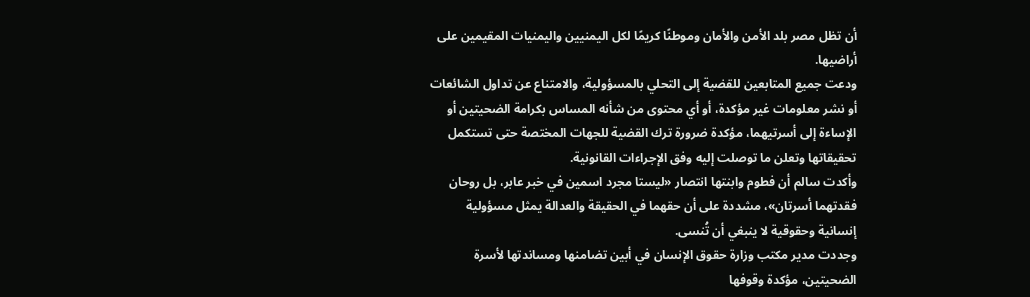أن تظل مصر بلد الأمن والأمان وموطنًا كريمًا لكل اليمنيين واليمنيات المقيمين على أراضيها.
ودعت جميع المتابعين للقضية إلى التحلي بالمسؤولية، والامتناع عن تداول الشائعات أو نشر معلومات غير مؤكدة، أو أي محتوى من شأنه المساس بكرامة الضحيتين أو الإساءة إلى أسرتيهما، مؤكدة ضرورة ترك القضية للجهات المختصة حتى تستكمل تحقيقاتها وتعلن ما توصلت إليه وفق الإجراءات القانونية.
وأكدت سالم أن فطوم وابنتها انتصار «ليستا مجرد اسمين في خبر عابر، بل روحان فقدتهما أسرتان»، مشددة على أن حقهما في الحقيقة والعدالة يمثل مسؤولية إنسانية وحقوقية لا ينبغي أن تُنسى.
وجددت مدير مكتب وزارة حقوق الإنسان في أبين تضامنها ومساندتها لأسرة الضحيتين، مؤكدة وقوفها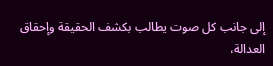إلى جانب كل صوت يطالب بكشف الحقيقة وإحقاق العدالة،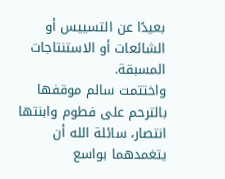بعيدًا عن التسييس أو الشائعات أو الاستنتاجات المسبقة.
واختتمت سالم موقفها بالترحم على فطوم وابنتها انتصار، سائلة الله أن يتغمدهما بواسع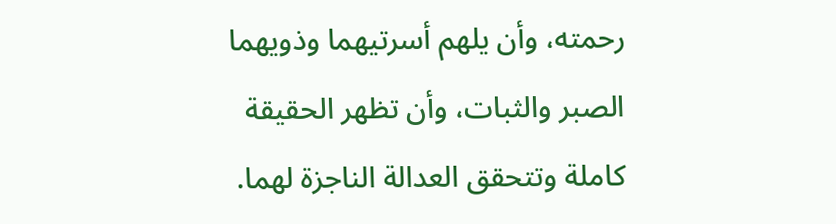رحمته، وأن يلهم أسرتيهما وذويهما الصبر والثبات، وأن تظهر الحقيقة كاملة وتتحقق العدالة الناجزة لهما.